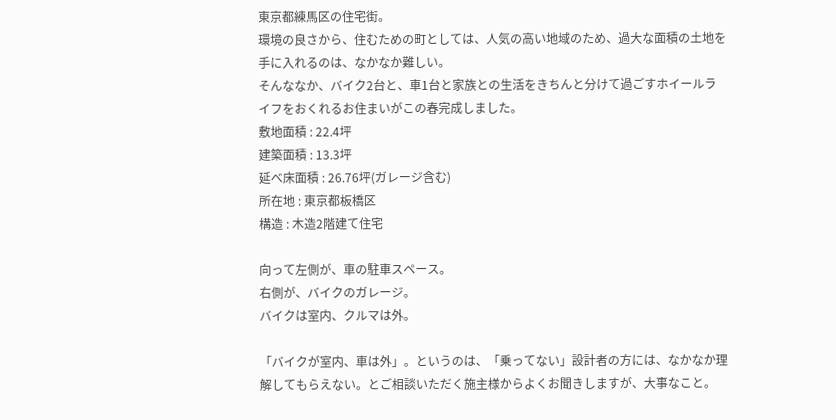東京都練馬区の住宅街。
環境の良さから、住むための町としては、人気の高い地域のため、過大な面積の土地を手に入れるのは、なかなか難しい。
そんななか、バイク2台と、車1台と家族との生活をきちんと分けて過ごすホイールライフをおくれるお住まいがこの春完成しました。
敷地面積 : 22.4坪
建築面積 : 13.3坪
延べ床面積 : 26.76坪(ガレージ含む)
所在地 : 東京都板橋区
構造 : 木造2階建て住宅

向って左側が、車の駐車スペース。
右側が、バイクのガレージ。
バイクは室内、クルマは外。

「バイクが室内、車は外」。というのは、「乗ってない」設計者の方には、なかなか理解してもらえない。とご相談いただく施主様からよくお聞きしますが、大事なこと。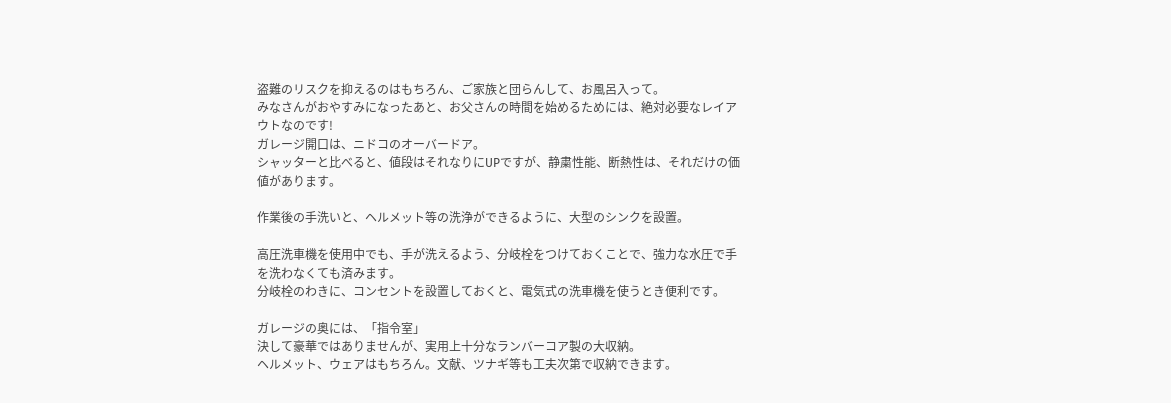盗難のリスクを抑えるのはもちろん、ご家族と団らんして、お風呂入って。
みなさんがおやすみになったあと、お父さんの時間を始めるためには、絶対必要なレイアウトなのです!
ガレージ開口は、ニドコのオーバードア。
シャッターと比べると、値段はそれなりにUPですが、静粛性能、断熱性は、それだけの価値があります。

作業後の手洗いと、ヘルメット等の洗浄ができるように、大型のシンクを設置。

高圧洗車機を使用中でも、手が洗えるよう、分岐栓をつけておくことで、強力な水圧で手を洗わなくても済みます。
分岐栓のわきに、コンセントを設置しておくと、電気式の洗車機を使うとき便利です。

ガレージの奥には、「指令室」
決して豪華ではありませんが、実用上十分なランバーコア製の大収納。
ヘルメット、ウェアはもちろん。文献、ツナギ等も工夫次第で収納できます。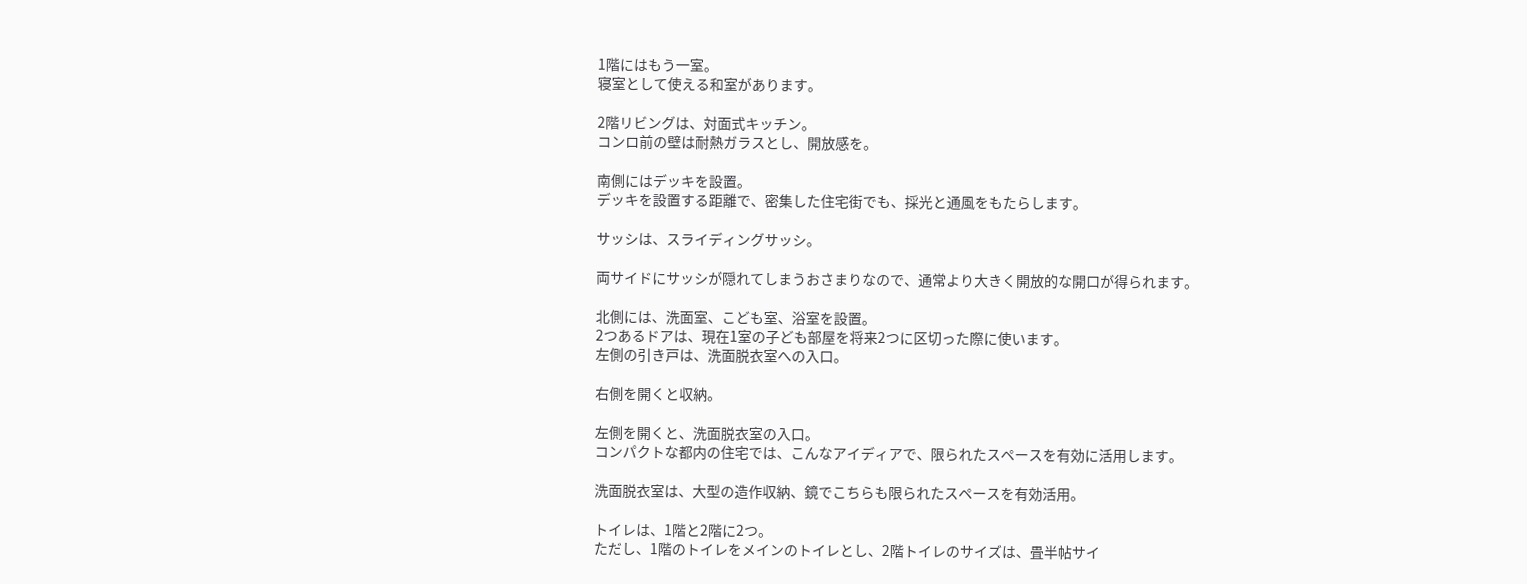1階にはもう一室。
寝室として使える和室があります。

2階リビングは、対面式キッチン。
コンロ前の壁は耐熱ガラスとし、開放感を。

南側にはデッキを設置。
デッキを設置する距離で、密集した住宅街でも、採光と通風をもたらします。

サッシは、スライディングサッシ。

両サイドにサッシが隠れてしまうおさまりなので、通常より大きく開放的な開口が得られます。

北側には、洗面室、こども室、浴室を設置。
2つあるドアは、現在1室の子ども部屋を将来2つに区切った際に使います。
左側の引き戸は、洗面脱衣室への入口。

右側を開くと収納。

左側を開くと、洗面脱衣室の入口。
コンパクトな都内の住宅では、こんなアイディアで、限られたスペースを有効に活用します。

洗面脱衣室は、大型の造作収納、鏡でこちらも限られたスペースを有効活用。

トイレは、1階と2階に2つ。
ただし、1階のトイレをメインのトイレとし、2階トイレのサイズは、畳半帖サイ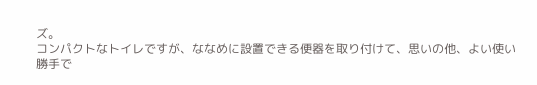ズ。
コンパクトなトイレですが、ななめに設置できる便器を取り付けて、思いの他、よい使い勝手で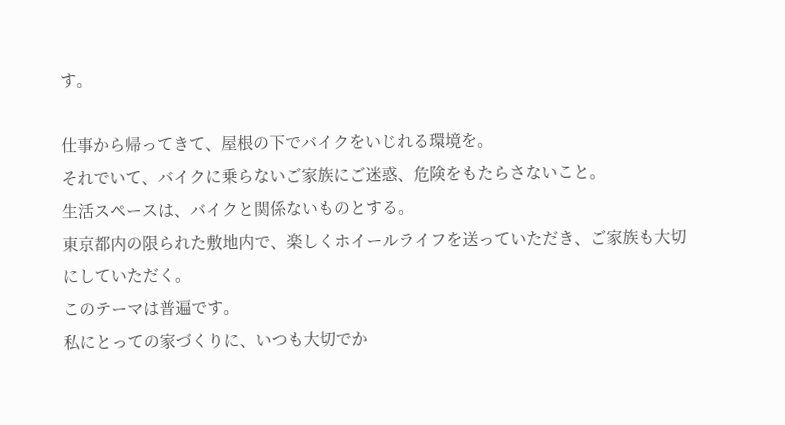す。

仕事から帰ってきて、屋根の下でバイクをいじれる環境を。
それでいて、バイクに乗らないご家族にご迷惑、危険をもたらさないこと。
生活スペースは、バイクと関係ないものとする。
東京都内の限られた敷地内で、楽しくホイールライフを送っていただき、ご家族も大切にしていただく。
このテーマは普遍です。
私にとっての家づくりに、いつも大切でか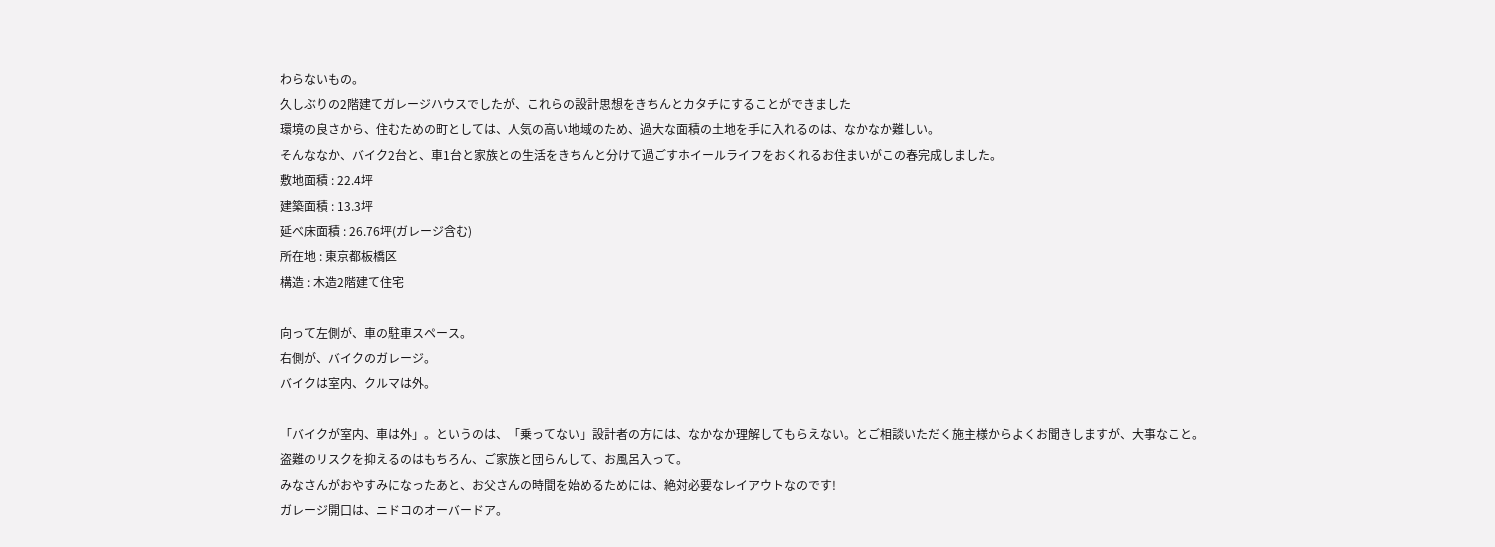わらないもの。
久しぶりの2階建てガレージハウスでしたが、これらの設計思想をきちんとカタチにすることができました
環境の良さから、住むための町としては、人気の高い地域のため、過大な面積の土地を手に入れるのは、なかなか難しい。
そんななか、バイク2台と、車1台と家族との生活をきちんと分けて過ごすホイールライフをおくれるお住まいがこの春完成しました。
敷地面積 : 22.4坪
建築面積 : 13.3坪
延べ床面積 : 26.76坪(ガレージ含む)
所在地 : 東京都板橋区
構造 : 木造2階建て住宅

向って左側が、車の駐車スペース。
右側が、バイクのガレージ。
バイクは室内、クルマは外。

「バイクが室内、車は外」。というのは、「乗ってない」設計者の方には、なかなか理解してもらえない。とご相談いただく施主様からよくお聞きしますが、大事なこと。
盗難のリスクを抑えるのはもちろん、ご家族と団らんして、お風呂入って。
みなさんがおやすみになったあと、お父さんの時間を始めるためには、絶対必要なレイアウトなのです!
ガレージ開口は、ニドコのオーバードア。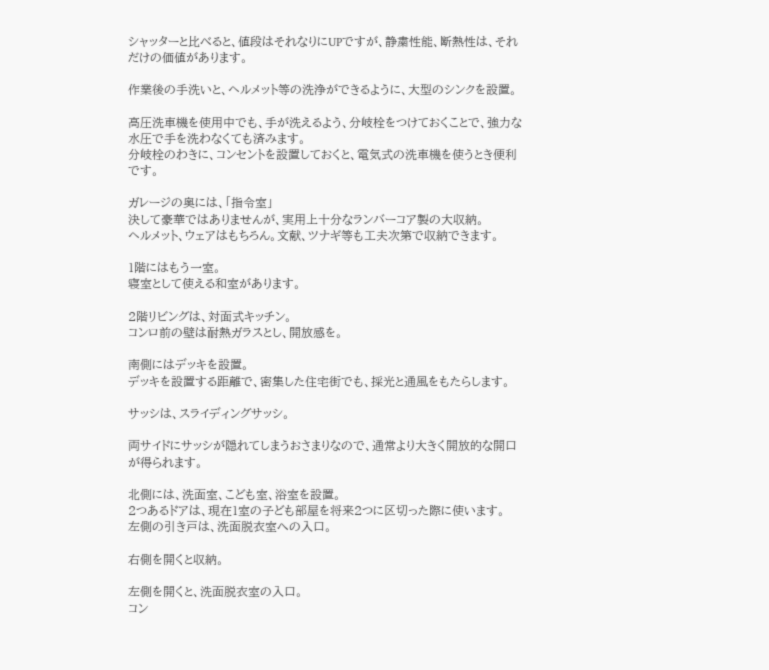シャッターと比べると、値段はそれなりにUPですが、静粛性能、断熱性は、それだけの価値があります。

作業後の手洗いと、ヘルメット等の洗浄ができるように、大型のシンクを設置。

高圧洗車機を使用中でも、手が洗えるよう、分岐栓をつけておくことで、強力な水圧で手を洗わなくても済みます。
分岐栓のわきに、コンセントを設置しておくと、電気式の洗車機を使うとき便利です。

ガレージの奥には、「指令室」
決して豪華ではありませんが、実用上十分なランバーコア製の大収納。
ヘルメット、ウェアはもちろん。文献、ツナギ等も工夫次第で収納できます。

1階にはもう一室。
寝室として使える和室があります。

2階リビングは、対面式キッチン。
コンロ前の壁は耐熱ガラスとし、開放感を。

南側にはデッキを設置。
デッキを設置する距離で、密集した住宅街でも、採光と通風をもたらします。

サッシは、スライディングサッシ。

両サイドにサッシが隠れてしまうおさまりなので、通常より大きく開放的な開口が得られます。

北側には、洗面室、こども室、浴室を設置。
2つあるドアは、現在1室の子ども部屋を将来2つに区切った際に使います。
左側の引き戸は、洗面脱衣室への入口。

右側を開くと収納。

左側を開くと、洗面脱衣室の入口。
コン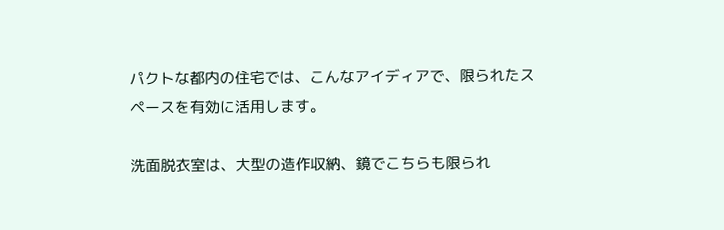パクトな都内の住宅では、こんなアイディアで、限られたスペースを有効に活用します。

洗面脱衣室は、大型の造作収納、鏡でこちらも限られ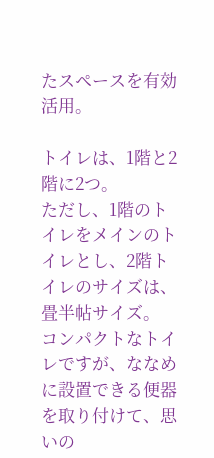たスペースを有効活用。

トイレは、1階と2階に2つ。
ただし、1階のトイレをメインのトイレとし、2階トイレのサイズは、畳半帖サイズ。
コンパクトなトイレですが、ななめに設置できる便器を取り付けて、思いの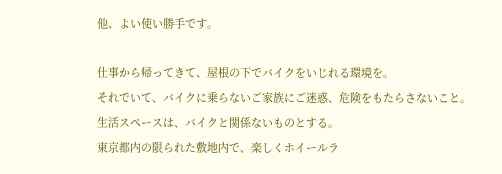他、よい使い勝手です。

仕事から帰ってきて、屋根の下でバイクをいじれる環境を。
それでいて、バイクに乗らないご家族にご迷惑、危険をもたらさないこと。
生活スペースは、バイクと関係ないものとする。
東京都内の限られた敷地内で、楽しくホイールラ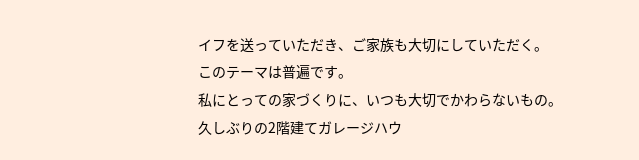イフを送っていただき、ご家族も大切にしていただく。
このテーマは普遍です。
私にとっての家づくりに、いつも大切でかわらないもの。
久しぶりの2階建てガレージハウ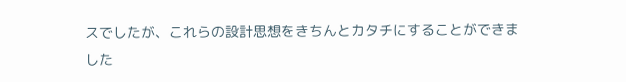スでしたが、これらの設計思想をきちんとカタチにすることができました